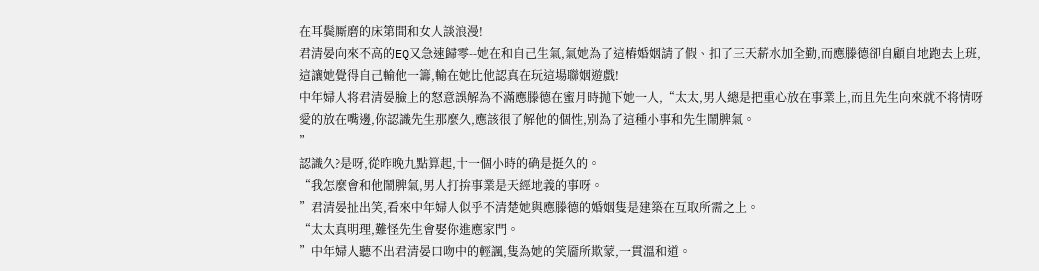在耳鬓厮磨的床第間和女人談浪漫!
君清晏向來不高的EQ又急速歸零--她在和自己生氣,氣她為了這樁婚姻請了假、扣了三天薪水加全勤,而應滕德卻自顧自地跑去上班,這讓她覺得自己輸他一籌,輸在她比他認真在玩這場聯姻遊戲!
中年婦人将君清晏臉上的怒意誤解為不滿應滕德在蜜月時抛下她一人,“太太,男人總是把重心放在事業上,而且先生向來就不将情呀愛的放在嘴邊,你認識先生那麼久,應該很了解他的個性,别為了這種小事和先生鬧脾氣。
”
認識久?是呀,從昨晚九點算起,十一個小時的确是挺久的。
“我怎麼會和他鬧脾氣,男人打拚事業是天經地義的事呀。
”君清晏扯出笑,看來中年婦人似乎不清楚她與應滕德的婚姻隻是建築在互取所需之上。
“太太真明理,難怪先生會娶你進應家門。
”中年婦人聽不出君清晏口吻中的輕諷,隻為她的笑靥所欺蒙,一貫溫和道。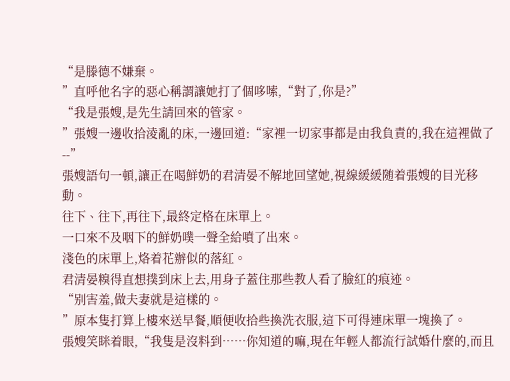“是滕德不嫌棄。
”直呼他名字的惡心稱謂讓她打了個哆嗦,“對了,你是?”
“我是張嫂,是先生請回來的管家。
”張嫂一邊收拾淩亂的床,一邊回道:“家裡一切家事都是由我負責的,我在這裡做了--”
張嫂語句一頓,讓正在喝鮮奶的君清晏不解地回望她,視線緩緩随着張嫂的目光移動。
往下、往下,再往下,最終定格在床單上。
一口來不及咽下的鮮奶噗一聲全給噴了出來。
淺色的床單上,烙着花辦似的落紅。
君清晏糗得直想撲到床上去,用身子蓋住那些教人看了臉紅的痕迹。
“别害羞,做夫妻就是這樣的。
”原本隻打算上樓來送早餐,順便收拾些換洗衣服,這下可得連床單一塊換了。
張嫂笑眯着眼,“我隻是沒料到……你知道的嘛,現在年輕人都流行試婚什麼的,而且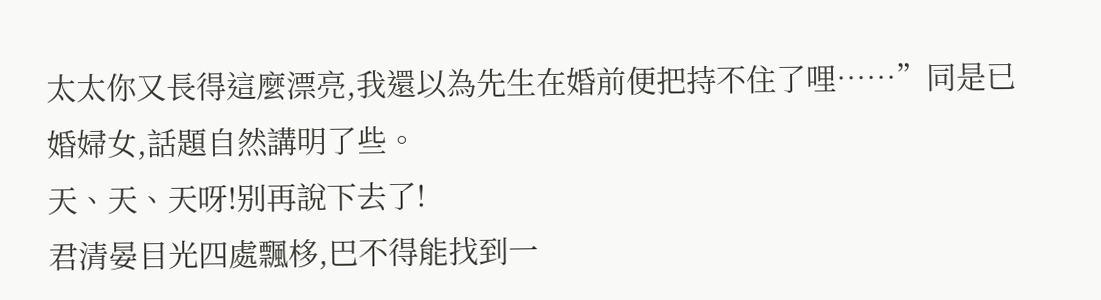太太你又長得這麼漂亮,我還以為先生在婚前便把持不住了哩……”同是已婚婦女,話題自然講明了些。
天、天、天呀!别再說下去了!
君清晏目光四處飄栘,巴不得能找到一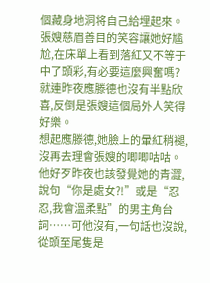個藏身地洞将自己給埋起來。
張嫂慈眉善目的笑容讓她好尴尬,在床單上看到落紅又不等于中了頭彩,有必要這麼興奮嗎?
就連昨夜應滕德也沒有半點欣喜,反倒是張嫂這個局外人笑得好樂。
想起應滕德,她臉上的暈紅稍褪,沒再去理會張嫂的唧唧咕咕。
他好歹昨夜也該發覺她的青澀,說句“你是處女?!”或是“忍忍,我會溫柔點”的男主角台詞……可他沒有,一句話也沒說,從頭至尾隻是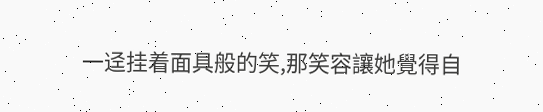一迳挂着面具般的笑,那笑容讓她覺得自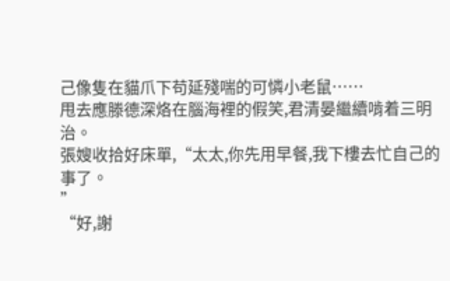己像隻在貓爪下苟延殘喘的可憐小老鼠……
甩去應滕德深烙在腦海裡的假笑,君清晏繼續啃着三明治。
張嫂收拾好床單,“太太,你先用早餐,我下樓去忙自己的事了。
”
“好,謝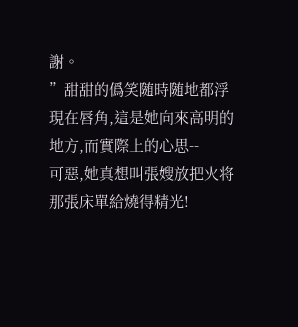謝。
”甜甜的僞笑随時随地都浮現在唇角,這是她向來高明的地方,而實際上的心思--
可惡,她真想叫張嫂放把火将那張床單給燒得精光!